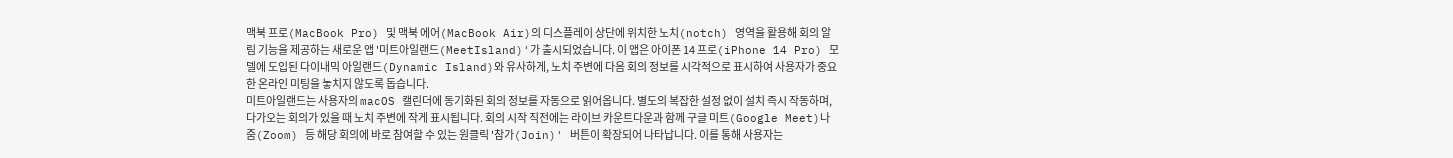맥북 프로(MacBook Pro) 및 맥북 에어(MacBook Air)의 디스플레이 상단에 위치한 노치(notch) 영역을 활용해 회의 알림 기능을 제공하는 새로운 앱 '미트아일랜드(MeetIsland)'가 출시되었습니다. 이 앱은 아이폰 14 프로(iPhone 14 Pro) 모델에 도입된 다이내믹 아일랜드(Dynamic Island)와 유사하게, 노치 주변에 다음 회의 정보를 시각적으로 표시하여 사용자가 중요한 온라인 미팅을 놓치지 않도록 돕습니다.
미트아일랜드는 사용자의 macOS 캘린더에 동기화된 회의 정보를 자동으로 읽어옵니다. 별도의 복잡한 설정 없이 설치 즉시 작동하며, 다가오는 회의가 있을 때 노치 주변에 작게 표시됩니다. 회의 시작 직전에는 라이브 카운트다운과 함께 구글 미트(Google Meet)나 줌(Zoom) 등 해당 회의에 바로 참여할 수 있는 원클릭 '참가(Join)' 버튼이 확장되어 나타납니다. 이를 통해 사용자는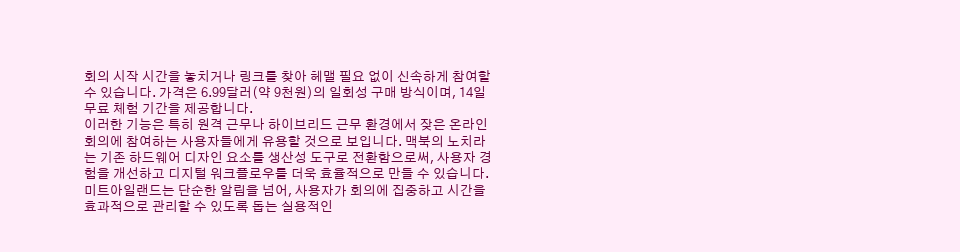회의 시작 시간을 놓치거나 링크를 찾아 헤맬 필요 없이 신속하게 참여할 수 있습니다. 가격은 6.99달러(약 9천원)의 일회성 구매 방식이며, 14일 무료 체험 기간을 제공합니다.
이러한 기능은 특히 원격 근무나 하이브리드 근무 환경에서 잦은 온라인 회의에 참여하는 사용자들에게 유용할 것으로 보입니다. 맥북의 노치라는 기존 하드웨어 디자인 요소를 생산성 도구로 전환함으로써, 사용자 경험을 개선하고 디지털 워크플로우를 더욱 효율적으로 만들 수 있습니다. 미트아일랜드는 단순한 알림을 넘어, 사용자가 회의에 집중하고 시간을 효과적으로 관리할 수 있도록 돕는 실용적인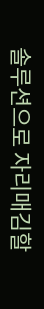솔루션으로 자리매김할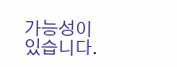가능성이 있습니다.